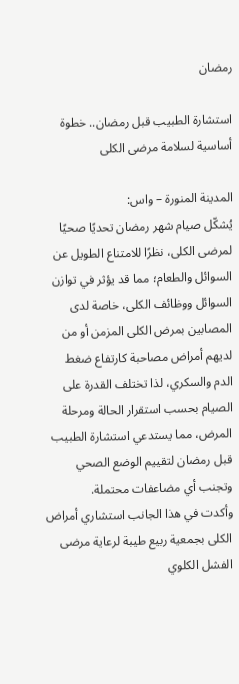رمضان

استشارة الطبيب قبل رمضان.. خطوة أساسية لسلامة مرضى الكلى

المدينة المنورة – واس:
يُشكّل صيام شهر رمضان تحديًا صحيًا لمرضى الكلى، نظرًا للامتناع الطويل عن السوائل والطعام؛ مما قد يؤثر في توازن السوائل ووظائف الكلى، خاصة لدى المصابين بمرض الكلى المزمن أو من لديهم أمراض مصاحبة كارتفاع ضغط الدم والسكري، لذا تختلف القدرة على الصيام بحسب استقرار الحالة ومرحلة المرض، مما يستدعي استشارة الطبيب قبل رمضان لتقييم الوضع الصحي وتجنب أي مضاعفات محتملة.
وأكدت في هذا الجانب استشاري أمراض الكلى بجمعية ربيع طيبة لرعاية مرضى الفشل الكلوي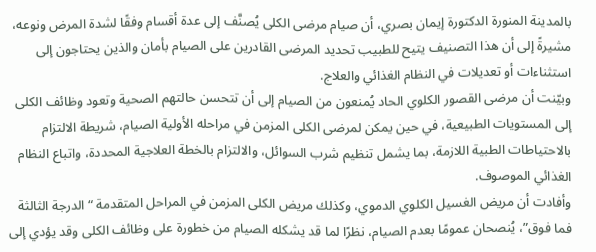بالمدينة المنورة الدكتورة إيمان بصري، أن صيام مرضى الكلى يُصنَّف إلى عدة أقسام وفقًا لشدة المرض ونوعه، مشيرةً إلى أن هذا التصنيف يتيح للطبيب تحديد المرضى القادرين على الصيام بأمان والذين يحتاجون إلى استثناءات أو تعديلات في النظام الغذائي والعلاج.
وبيّنت أن مرضى القصور الكلوي الحاد يُمنعون من الصيام إلى أن تتحسن حالتهم الصحية وتعود وظائف الكلى إلى المستويات الطبيعية، في حين يمكن لمرضى الكلى المزمن في مراحله الأولية الصيام، شريطة الالتزام بالاحتياطات الطبية اللازمة، بما يشمل تنظيم شرب السوائل، والالتزام بالخطة العلاجية المحددة، واتباع النظام الغذائي الموصوف.
وأفادت أن مريض الغسيل الكلوي الدموي، وكذلك مريض الكلى المزمن في المراحل المتقدمة “الدرجة الثالثة فما فوق”، يُنصحان عمومًا بعدم الصيام، نظرًا لما قد يشكله الصيام من خطورة على وظائف الكلى وقد يؤدي إلى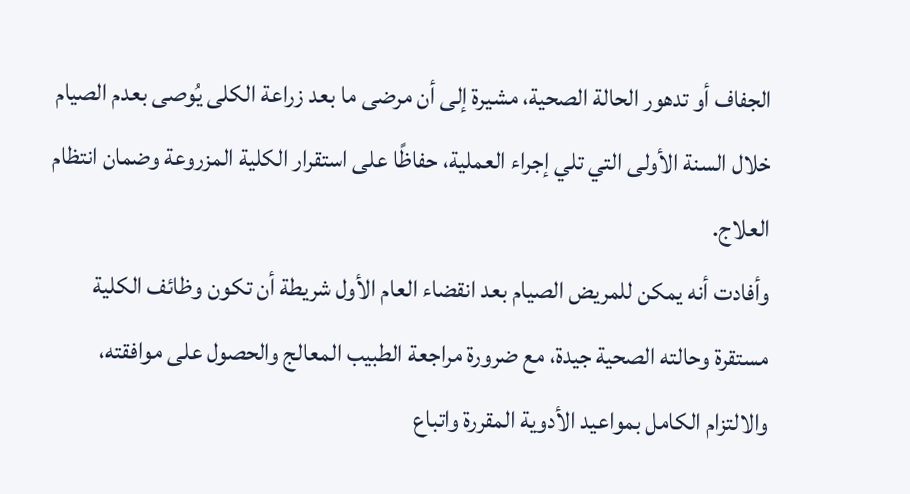الجفاف أو تدهور الحالة الصحية، مشيرة إلى أن مرضى ما بعد زراعة الكلى يُوصى بعدم الصيام خلال السنة الأولى التي تلي إجراء العملية، حفاظًا على استقرار الكلية المزروعة وضمان انتظام العلاج.
وأفادت أنه يمكن للمريض الصيام بعد انقضاء العام الأول شريطة أن تكون وظائف الكلية مستقرة وحالته الصحية جيدة، مع ضرورة مراجعة الطبيب المعالج والحصول على موافقته، والالتزام الكامل بمواعيد الأدوية المقررة واتباع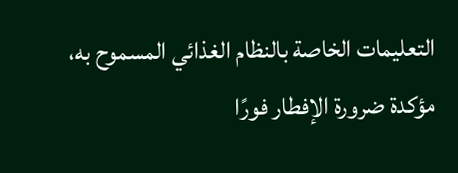التعليمات الخاصة بالنظام الغذائي المسموح به، مؤكدة ضرورة الإفطار فورًا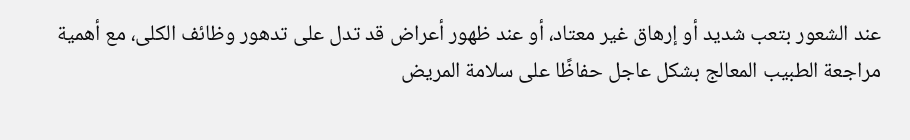عند الشعور بتعب شديد أو إرهاق غير معتاد، أو عند ظهور أعراض قد تدل على تدهور وظائف الكلى، مع أهمية مراجعة الطبيب المعالج بشكل عاجل حفاظًا على سلامة المريض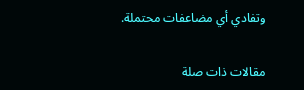وتفادي أي مضاعفات محتملة.

مقالات ذات صلة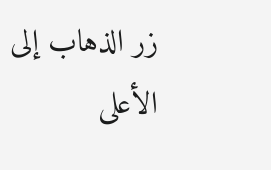زر الذهاب إلى الأعلى